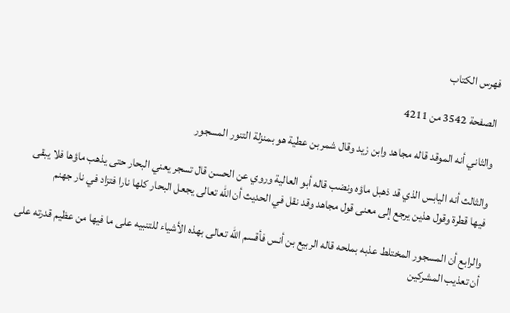فهرس الكتاب

الصفحة 3542 من 4211

والثاني أنه الموقد قاله مجاهد وابن زيد وقال شمر بن عطية هو بمنزلة التنور المسجور

والثالث أنه اليابس الذي قد ذهبل ماؤه ونضب قاله أبو العالية وروي عن الحسن قال تسجر يعني البحار حتى يذهب ماؤها فلا يبقى فيها قطرة وقول هذين يرجع إلى معنى قول مجاهد وقد نقل في الحديث أن الله تعالى يجعل البحار كلها نارا فتزاد في نار جهنم

والرابع أن المسجور المختلط عذبه بملحه قاله الربيع بن أنس فأقسم الله تعالى بهذه الأشياء للتنبيه على ما فيها من عظيم قدرته على أن تعذيب المشركين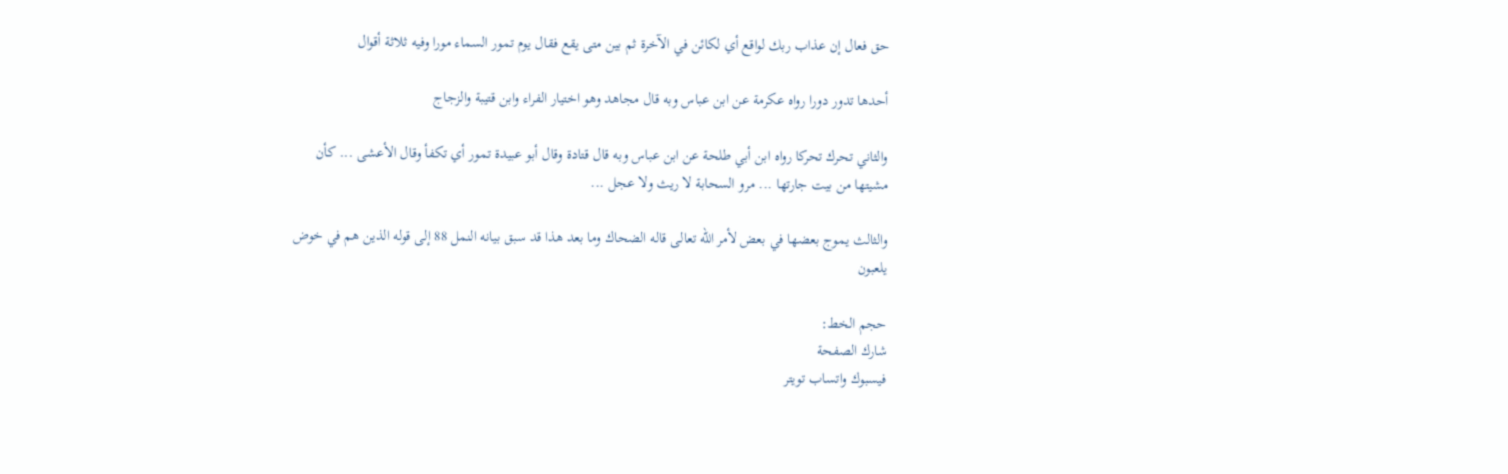حق فعال إن عذاب ربك لواقع أي لكائن في الآخرة ثم بين متى يقع فقال يوم تمور السماء مورا وفيه ثلاثة أقوال

أحدها تدور دورا رواه عكرمة عن ابن عباس وبه قال مجاهد وهو اختيار الفراء وابن قتيبة والزجاج

والثاني تحرك تحركا رواه ابن أبي طلحة عن ابن عباس وبه قال قتادة وقال أبو عبيدة تمور أي تكفأ وقال الأعشى ... كأن مشيتها من بيت جارتها ... مرو السحابة لا ريث ولا عجل ...

والثالث يموج بعضها في بعض لأمر الله تعالى قاله الضحاك وما بعد هذا قد سبق بيانه النمل 88 إلى قوله الذين هم في خوض يلعبون

حجم الخط:
شارك الصفحة
فيسبوك واتساب تويتر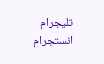تليجرام انستجرام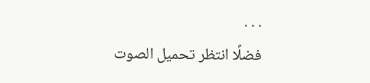. . .
فضلًا انتظر تحميل الصوت